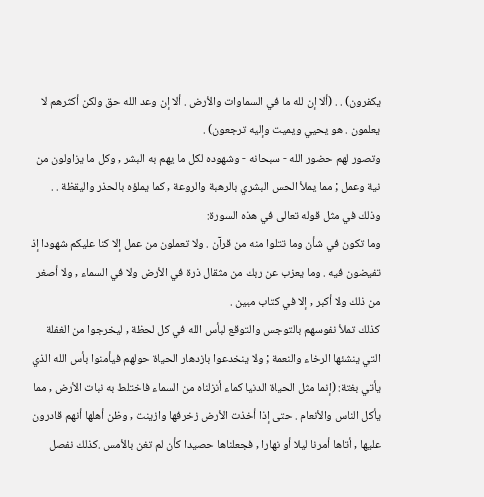يكفرون) . . (ألا إن لله ما في السماوات والأرض . ألا إن وعد الله حق ولكن أكثرهم لا يعلمون . هو يحيي ويميت وإليه ترجعون) .
وتصور لهم حضور الله - سبحانه - وشهوده لكل ما يهم به البشر , وكل ما يزاولون من نية وعمل ; مما يملأ الحس البشري بالرهبة والروعة , كما يملؤه بالحذر واليقظة . . وذلك في مثل قوله تعالى في هذه السورة:
وما تكون في شأن وما تتلوا منه من قرآن . ولا تعملون من عمل إلا كنا عليكم شهودا إذ تفيضون فيه . وما يعزب عن ربك من مثقال ذرة في الأرض ولا في السماء , ولا أصغر من ذلك ولا أكبر , إلا في كتاب مبين .
كذلك تملأ نفوسهم بالتوجس والتوقع لبأس الله في كل لحظة , ليخرجوا من الغفلة التي ينشئها الرخاء والنعمة ; ولا ينخدعوا بازدهار الحياة حولهم فيأمنوا بأس الله الذي يأتي بغتة: (إنما مثل الحياة الدنيا كماء أنزلناه من السماء فاختلط به نبات الأرض , مما يأكل الناس والأنعام . حتى إذا أخذت الأرض زخرفها وازينت , وظن أهلها أنهم قادرون عليها , أتاها أمرنا ليلا أو نهارا , فجعلناها حصيدا كأن لم تغن بالأمس .كذلك نفصل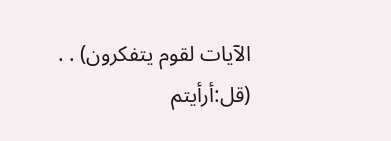الآيات لقوم يتفكرون) . . (قل:أرأيتم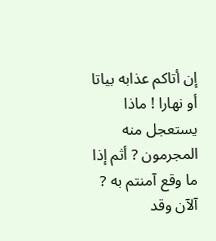إن أتاكم عذابه بياتا أو نهارا ! ماذا يستعجل منه المجرمون ? أثم إذا ما وقع آمنتم به ? آلآن وقد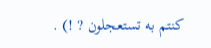كنتم به تستعجلون ? !) .